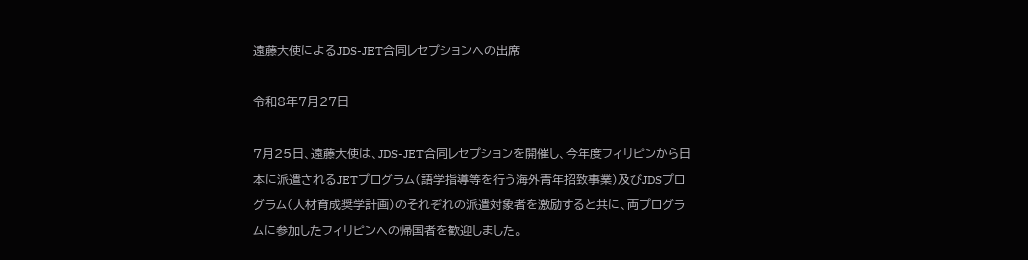遠藤大使によるJDS-JET合同レセプションへの出席

令和8年7月27日

7月25日、遠藤大使は、JDS-JET合同レセプションを開催し、今年度フィリピンから日本に派遣されるJETプログラム(語学指導等を行う海外青年招致事業)及びJDSプログラム(人材育成奨学計画)のそれぞれの派遣対象者を激励すると共に、両プログラムに参加したフィリピンへの帰国者を歓迎しました。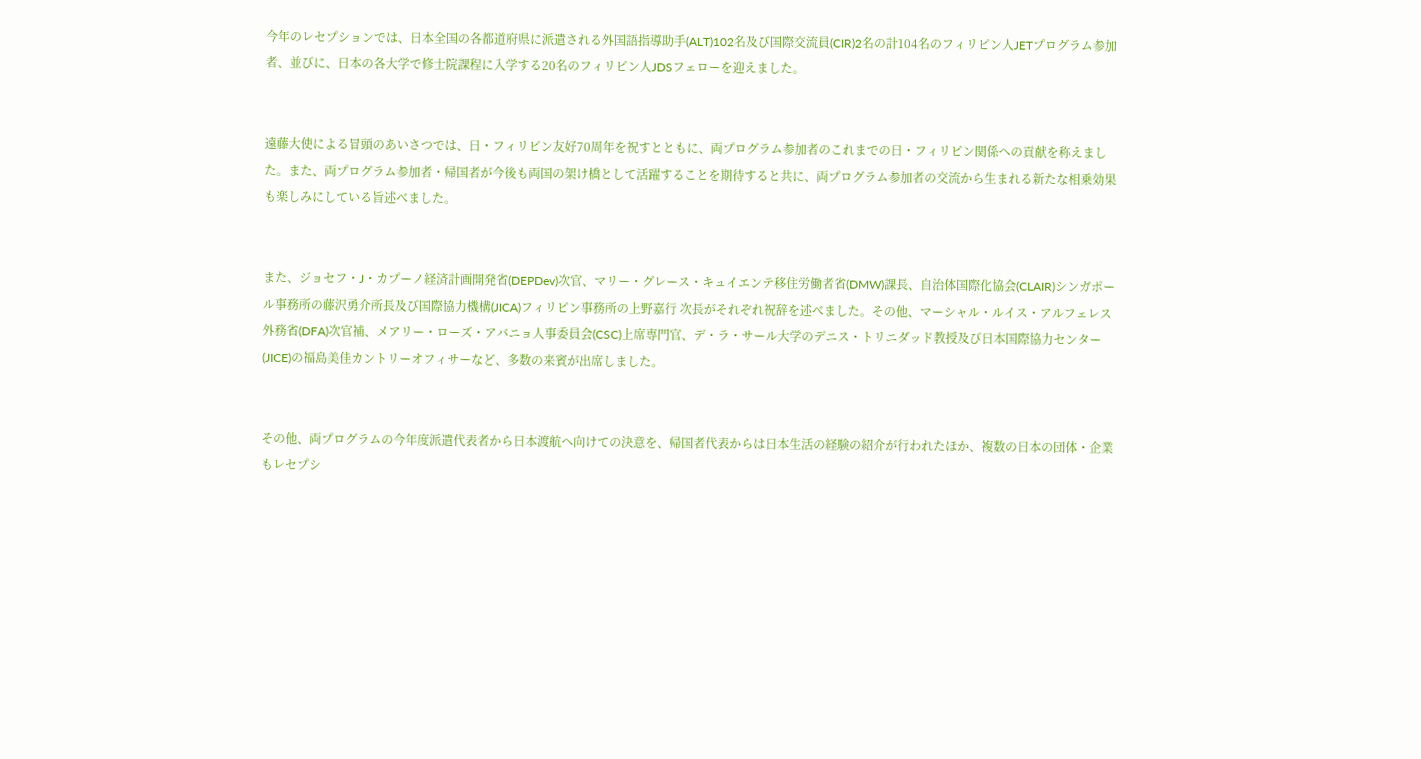今年のレセプションでは、日本全国の各都道府県に派遣される外国語指導助手(ALT)102名及び国際交流員(CIR)2名の計104名のフィリピン人JETプログラム参加者、並びに、日本の各大学で修士院課程に入学する20名のフィリピン人JDSフェローを迎えました。


遠藤大使による冒頭のあいさつでは、日・フィリピン友好70周年を祝すとともに、両プログラム参加者のこれまでの日・フィリピン関係への貢献を称えました。また、両プログラム参加者・帰国者が今後も両国の架け橋として活躍することを期待すると共に、両プログラム参加者の交流から生まれる新たな相乗効果も楽しみにしている旨述べました。


また、ジョセフ・J・カプーノ経済計画開発省(DEPDev)次官、マリー・グレース・キュイエンテ移住労働者省(DMW)課長、自治体国際化協会(CLAIR)シンガポール事務所の藤沢勇介所長及び国際協力機構(JICA)フィリピン事務所の上野嘉行 次長がそれぞれ祝辞を述べました。その他、マーシャル・ルイス・アルフェレス外務省(DFA)次官補、メアリー・ローズ・アバニョ人事委員会(CSC)上席専門官、デ・ラ・サール大学のデニス・トリニダッド教授及び日本国際協力センター(JICE)の福島美佳カントリーオフィサーなど、多数の来賓が出席しました。


その他、両プログラムの今年度派遣代表者から日本渡航へ向けての決意を、帰国者代表からは日本生活の経験の紹介が行われたほか、複数の日本の団体・企業もレセプシ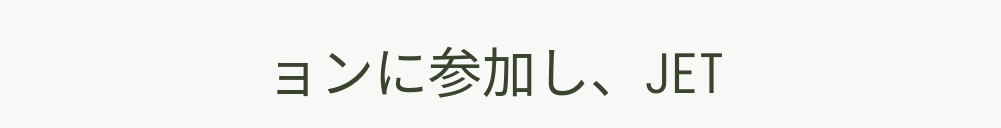ョンに参加し、JET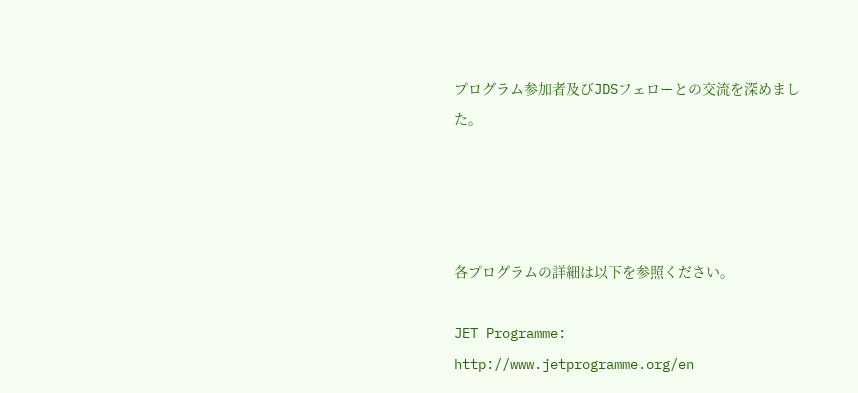プログラム参加者及びJDSフェローとの交流を深めました。




各プログラムの詳細は以下を参照ください。

JET Programme: http://www.jetprogramme.org/en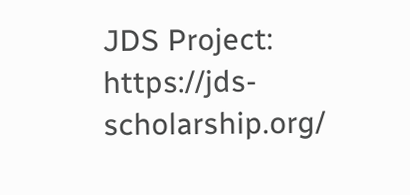JDS Project: https://jds-scholarship.org/